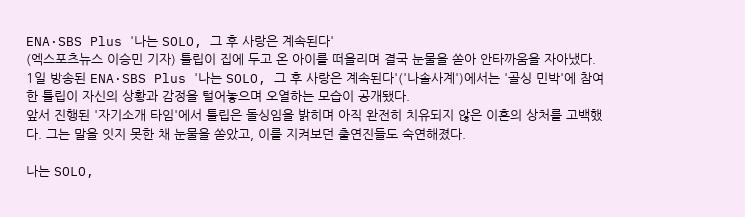ENA·SBS Plus '나는 SOLO, 그 후 사랑은 계속된다'
(엑스포츠뉴스 이승민 기자) 튤립이 집에 두고 온 아이를 떠올리며 결국 눈물을 쏟아 안타까움을 자아냈다.
1일 방송된 ENA·SBS Plus '나는 SOLO, 그 후 사랑은 계속된다'('나솔사계')에서는 '골싱 민박'에 참여한 튤립이 자신의 상황과 감정을 털어놓으며 오열하는 모습이 공개됐다.
앞서 진행된 '자기소개 타임'에서 튤립은 돌싱임을 밝히며 아직 완전히 치유되지 않은 이혼의 상처를 고백했다. 그는 말을 잇지 못한 채 눈물을 쏟았고, 이를 지켜보던 출연진들도 숙연해졌다.

나는 SOLO,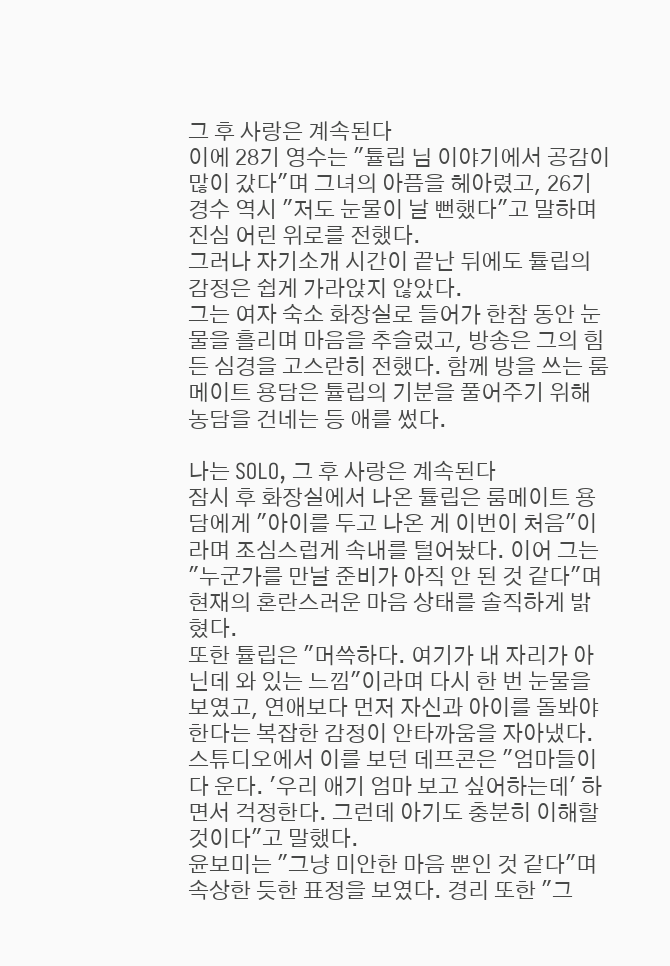그 후 사랑은 계속된다
이에 28기 영수는 "튤립 님 이야기에서 공감이 많이 갔다"며 그녀의 아픔을 헤아렸고, 26기 경수 역시 "저도 눈물이 날 뻔했다"고 말하며 진심 어린 위로를 전했다.
그러나 자기소개 시간이 끝난 뒤에도 튤립의 감정은 쉽게 가라앉지 않았다.
그는 여자 숙소 화장실로 들어가 한참 동안 눈물을 흘리며 마음을 추슬렀고, 방송은 그의 힘든 심경을 고스란히 전했다. 함께 방을 쓰는 룸메이트 용담은 튤립의 기분을 풀어주기 위해 농담을 건네는 등 애를 썼다.

나는 SOLO, 그 후 사랑은 계속된다
잠시 후 화장실에서 나온 튤립은 룸메이트 용담에게 "아이를 두고 나온 게 이번이 처음"이라며 조심스럽게 속내를 털어놨다. 이어 그는 "누군가를 만날 준비가 아직 안 된 것 같다"며 현재의 혼란스러운 마음 상태를 솔직하게 밝혔다.
또한 튤립은 "머쓱하다. 여기가 내 자리가 아닌데 와 있는 느낌"이라며 다시 한 번 눈물을 보였고, 연애보다 먼저 자신과 아이를 돌봐야 한다는 복잡한 감정이 안타까움을 자아냈다.
스튜디오에서 이를 보던 데프콘은 "엄마들이 다 운다. '우리 애기 엄마 보고 싶어하는데' 하면서 걱정한다. 그런데 아기도 충분히 이해할 것이다"고 말했다.
윤보미는 "그냥 미안한 마음 뿐인 것 같다"며 속상한 듯한 표정을 보였다. 경리 또한 "그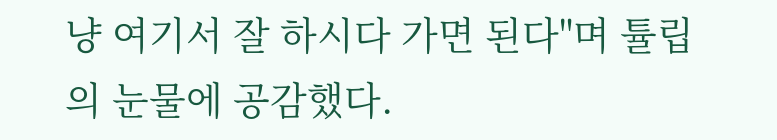냥 여기서 잘 하시다 가면 된다"며 튤립의 눈물에 공감했다.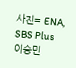사진= ENA, SBS Plus
이승민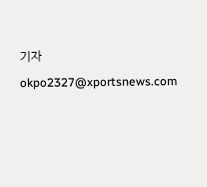기자 okpo2327@xportsnews.com